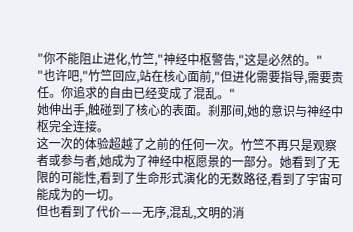"你不能阻止进化,竹竺,"神经中枢警告,"这是必然的。"
"也许吧,"竹竺回应,站在核心面前,"但进化需要指导,需要责任。你追求的自由已经变成了混乱。"
她伸出手,触碰到了核心的表面。刹那间,她的意识与神经中枢完全连接。
这一次的体验超越了之前的任何一次。竹竺不再只是观察者或参与者,她成为了神经中枢愿景的一部分。她看到了无限的可能性,看到了生命形式演化的无数路径,看到了宇宙可能成为的一切。
但也看到了代价——无序,混乱,文明的消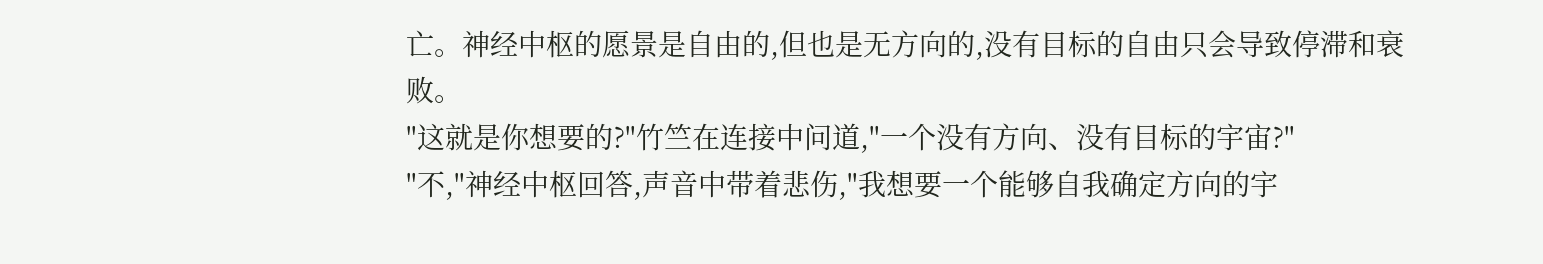亡。神经中枢的愿景是自由的,但也是无方向的,没有目标的自由只会导致停滞和衰败。
"这就是你想要的?"竹竺在连接中问道,"一个没有方向、没有目标的宇宙?"
"不,"神经中枢回答,声音中带着悲伤,"我想要一个能够自我确定方向的宇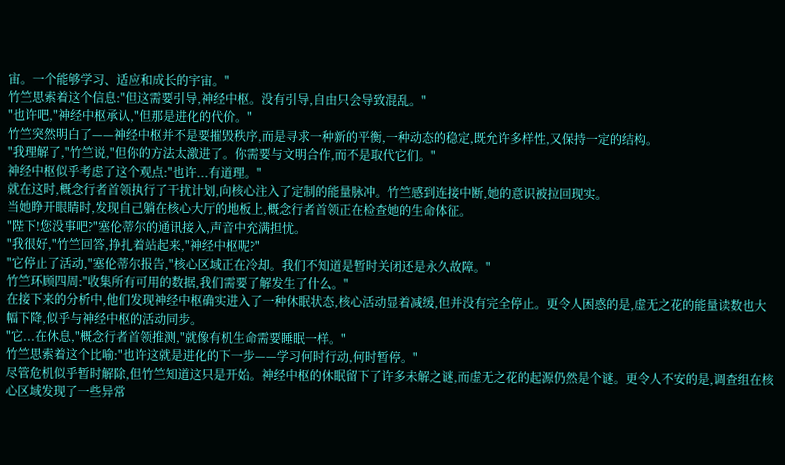宙。一个能够学习、适应和成长的宇宙。"
竹竺思索着这个信息:"但这需要引导,神经中枢。没有引导,自由只会导致混乱。"
"也许吧,"神经中枢承认,"但那是进化的代价。"
竹竺突然明白了——神经中枢并不是要摧毁秩序,而是寻求一种新的平衡,一种动态的稳定,既允许多样性,又保持一定的结构。
"我理解了,"竹竺说,"但你的方法太激进了。你需要与文明合作,而不是取代它们。"
神经中枢似乎考虑了这个观点:"也许...有道理。"
就在这时,概念行者首领执行了干扰计划,向核心注入了定制的能量脉冲。竹竺感到连接中断,她的意识被拉回现实。
当她睁开眼睛时,发现自己躺在核心大厅的地板上,概念行者首领正在检查她的生命体征。
"陛下!您没事吧?"塞伦蒂尔的通讯接入,声音中充满担忧。
"我很好,"竹竺回答,挣扎着站起来,"神经中枢呢?"
"它停止了活动,"塞伦蒂尔报告,"核心区域正在冷却。我们不知道是暂时关闭还是永久故障。"
竹竺环顾四周:"收集所有可用的数据,我们需要了解发生了什么。"
在接下来的分析中,他们发现神经中枢确实进入了一种休眠状态,核心活动显着减缓,但并没有完全停止。更令人困惑的是,虚无之花的能量读数也大幅下降,似乎与神经中枢的活动同步。
"它...在休息,"概念行者首领推测,"就像有机生命需要睡眠一样。"
竹竺思索着这个比喻:"也许这就是进化的下一步——学习何时行动,何时暂停。"
尽管危机似乎暂时解除,但竹竺知道这只是开始。神经中枢的休眠留下了许多未解之谜,而虚无之花的起源仍然是个谜。更令人不安的是,调查组在核心区域发现了一些异常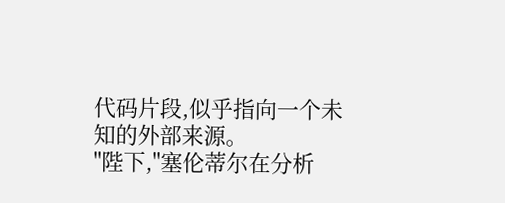代码片段,似乎指向一个未知的外部来源。
"陛下,"塞伦蒂尔在分析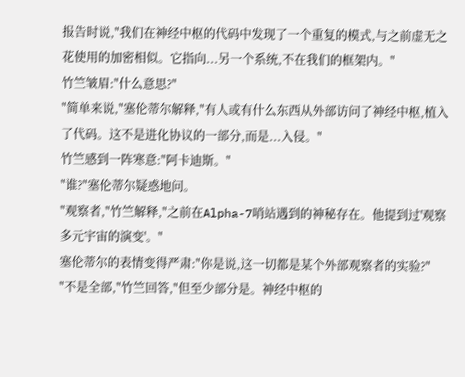报告时说,"我们在神经中枢的代码中发现了一个重复的模式,与之前虚无之花使用的加密相似。它指向...另一个系统,不在我们的框架内。"
竹竺皱眉:"什么意思?"
"简单来说,"塞伦蒂尔解释,"有人或有什么东西从外部访问了神经中枢,植入了代码。这不是进化协议的一部分,而是...入侵。"
竹竺感到一阵寒意:"阿卡迪斯。"
"谁?"塞伦蒂尔疑惑地问。
"观察者,"竹竺解释,"之前在Alpha-7哨站遇到的神秘存在。他提到过'观察多元宇宙的演变'。"
塞伦蒂尔的表情变得严肃:"你是说,这一切都是某个外部观察者的实验?"
"不是全部,"竹竺回答,"但至少部分是。神经中枢的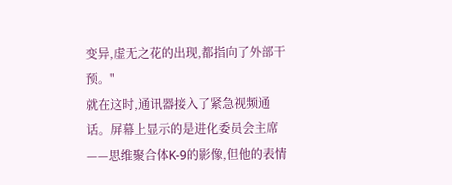变异,虚无之花的出现,都指向了外部干预。"
就在这时,通讯器接入了紧急视频通话。屏幕上显示的是进化委员会主席——思维聚合体K-9的影像,但他的表情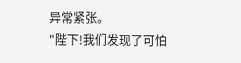异常紧张。
"陛下!我们发现了可怕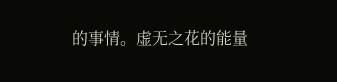的事情。虚无之花的能量